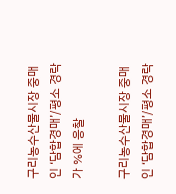구리농수산물시장 중매인 ‘담합경매’/평소 경락가 %에 응찰

구리농수산물시장 중매인 ‘담합경매’/평소 경락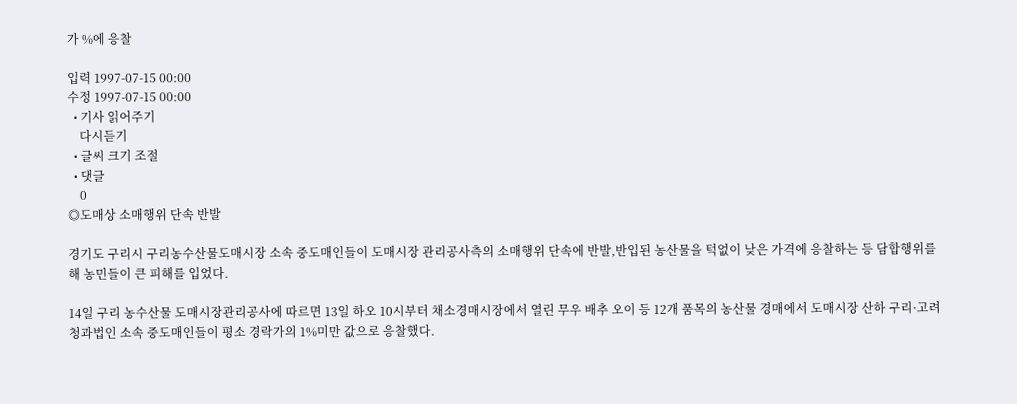가 %에 응찰

입력 1997-07-15 00:00
수정 1997-07-15 00:00
  • 기사 읽어주기
    다시듣기
  • 글씨 크기 조절
  • 댓글
    0
◎도매상 소매행위 단속 반발

경기도 구리시 구리농수산물도매시장 소속 중도매인들이 도매시장 관리공사측의 소매행위 단속에 반발,반입된 농산물을 턱없이 낮은 가격에 응찰하는 등 담합행위를 해 농민들이 큰 피해를 입었다.

14일 구리 농수산물 도매시장관리공사에 따르면 13일 하오 10시부터 채소경매시장에서 열린 무우 배추 오이 등 12개 품목의 농산물 경매에서 도매시장 산하 구리·고려청과법인 소속 중도매인들이 평소 경락가의 1%미만 값으로 응찰했다.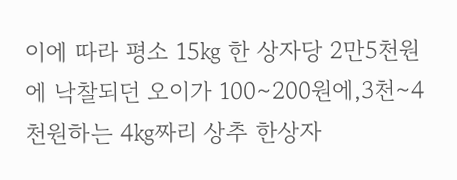이에 따라 평소 15㎏ 한 상자당 2만5천원에 낙찰되던 오이가 100∼200원에,3천∼4천원하는 4㎏짜리 상추 한상자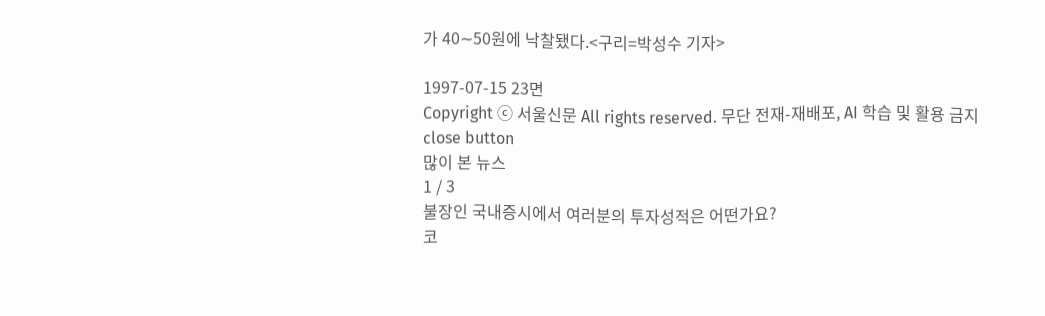가 40∼50원에 낙찰됐다.<구리=박성수 기자>

1997-07-15 23면
Copyright ⓒ 서울신문 All rights reserved. 무단 전재-재배포, AI 학습 및 활용 금지
close button
많이 본 뉴스
1 / 3
불장인 국내증시에서 여러분의 투자성적은 어떤가요?
코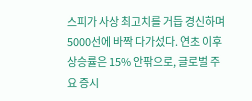스피가 사상 최고치를 거듭 경신하며 5000선에 바짝 다가섰다. 연초 이후 상승률은 15% 안팎으로, 글로벌 주요 증시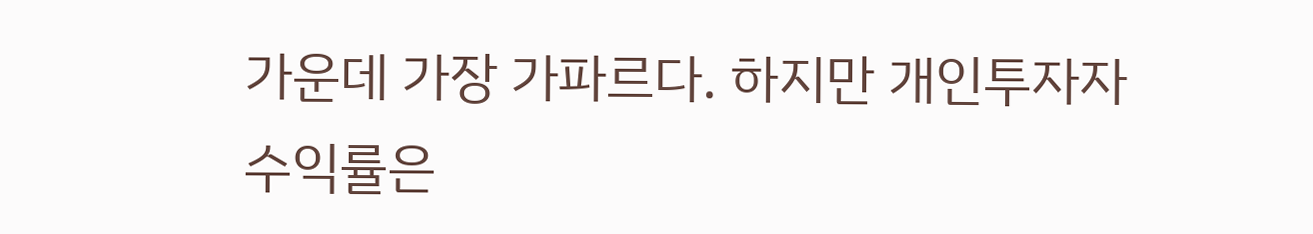가운데 가장 가파르다. 하지만 개인투자자 수익률은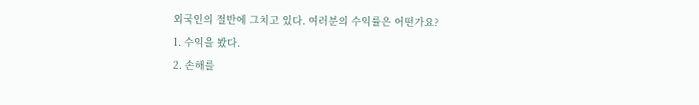외국인의 절반에 그치고 있다. 여러분의 수익률은 어떤가요?
1. 수익을 봤다.
2. 손해를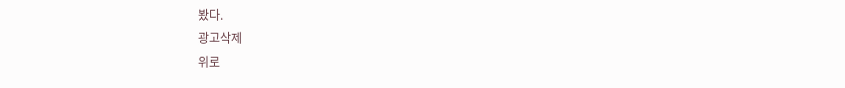봤다.
광고삭제
위로